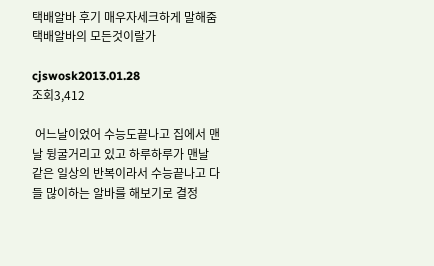택배알바 후기 매우자세크하게 말해줌 택배알바의 모든것이랄가

cjswosk2013.01.28
조회3,412

 어느날이었어 수능도끝나고 집에서 맨날 뒹굴거리고 있고 하루하루가 맨날 같은 일상의 반복이라서 수능끝나고 다들 많이하는 알바를 해보기로 결정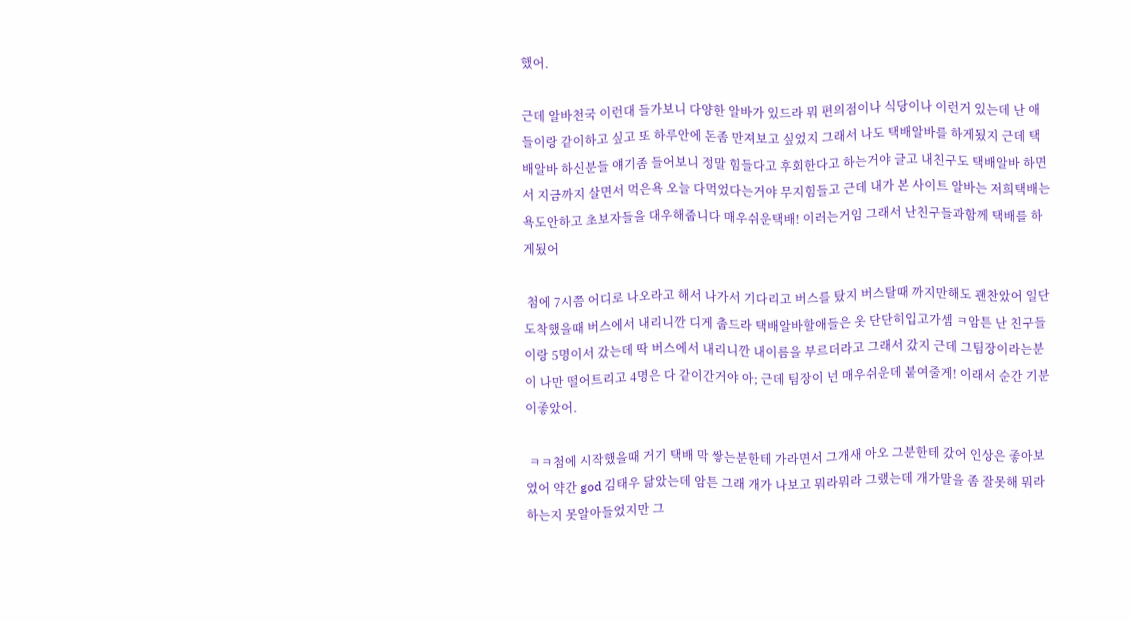했어.

근데 알바천국 이런대 들가보니 다양한 알바가 있드라 뭐 편의점이나 식당이나 이런거 있는데 난 애들이랑 같이하고 싶고 또 하루안에 돈좀 만져보고 싶었지 그래서 나도 택배알바를 하게됬지 근데 택배알바 하신분들 얘기좀 들어보니 정말 힘들다고 후회한다고 하는거야 글고 내친구도 택배알바 하면서 지금까지 살면서 먹은욕 오늘 다먹었다는거야 무지힘들고 근데 내가 본 사이트 알바는 저희택배는 욕도안하고 초보자들을 대우해줍니다 매우쉬운택배! 이러는거임 그래서 난친구들과함께 택배를 하게됬어

 첨에 7시쯤 어디로 나오라고 해서 나가서 기다리고 버스를 탔지 버스탈때 까지만해도 괜찬았어 일단 도착했을때 버스에서 내리니깐 디게 춥드라 택배알바할애들은 옷 단단히입고가셈 ㅋ암튼 난 친구들이랑 5명이서 갔는데 딱 버스에서 내리니깐 내이름을 부르더라고 그래서 갔지 근데 그팀장이라는분이 나만 떨어트리고 4명은 다 같이간거야 아; 근데 팀장이 넌 매우쉬운데 붙여줄게! 이래서 순간 기분이좋았어.

 ㅋㅋ첨에 시작했을때 거기 택배 막 쌓는분한테 가라면서 그개새 아오 그분한테 갔어 인상은 좋아보였어 약간 god 김태우 닮았는데 암튼 그래 개가 나보고 뭐라뭐라 그랬는데 개가말을 좀 잘못해 뭐라하는지 못알아들었지만 그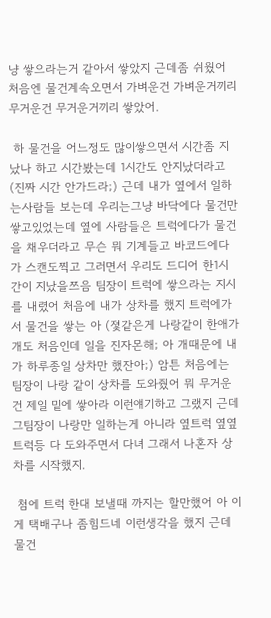냥 쌓으라는거 같아서 쌓았지 근데좀 쉬웠어 처음엔 물건계속오면서 가벼운건 가벼운거끼리 무거운건 무거운거끼리 쌓았어.

 하 물건을 어느정도 많이쌓으면서 시간좀 지났나 하고 시간봤는데 1시간도 안지났더라고(진짜 시간 안가드라;) 근데 내가 옆에서 일하는사람들 보는데 우리는그냥 바닥에다 물건만 쌓고있었는데 옆에 사람들은 트럭에다가 물건을 채우더라고 무슨 뭐 기계들고 바코드에다가 스캔도찍고 그러면서 우리도 드디어 한1시간이 지났을쯔음 팀장이 트럭에 쌓으라는 지시를 내렸어 처음에 내가 상차를 했지 트럭에가서 물건을 쌓는 아 (졏같은게 나랑같이 한애가 개도 처음인데 일을 진자몬해; 아 개때문에 내가 하루종일 상차만 했잔아;) 암튼 처음에는 팀장이 나랑 같이 상차를 도와줬어 뭐 무거운건 제일 밑에 쌓아라 이런얘기하고 그랬지 근데 그팀장이 나랑만 일하는게 아니라 옆트럭 옆옆트럭등 다 도와주면서 다녀 그래서 나혼자 상차를 시작했지.

 첨에 트럭 한대 보낼때 까지는 할만했어 아 이게 택배구나 좀힘드네 이런생각을 했지 근데 물건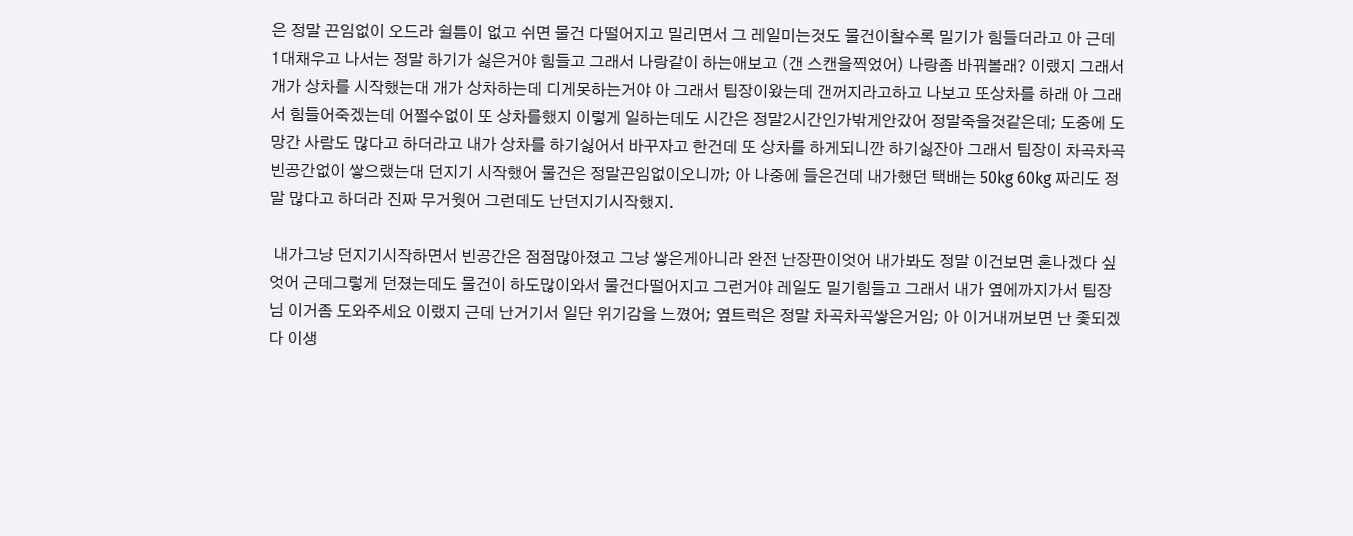은 정말 끈임없이 오드라 쉴틈이 없고 쉬면 물건 다떨어지고 밀리면서 그 레일미는것도 물건이찰수록 밀기가 힘들더라고 아 근데 1대채우고 나서는 정말 하기가 싫은거야 힘들고 그래서 나랑같이 하는애보고 (갠 스캔을찍었어) 나랑좀 바꿔볼래? 이랬지 그래서 개가 상차를 시작했는대 개가 상차하는데 디게못하는거야 아 그래서 팀장이왔는데 갠꺼지라고하고 나보고 또상차를 하래 아 그래서 힘들어죽겠는데 어쩔수없이 또 상차를했지 이렇게 일하는데도 시간은 정말2시간인가밖게안갔어 정말죽을것같은데; 도중에 도망간 사람도 많다고 하더라고 내가 상차를 하기싫어서 바꾸자고 한건데 또 상차를 하게되니깐 하기싫잔아 그래서 팀장이 차곡차곡 빈공간없이 쌓으랬는대 던지기 시작했어 물건은 정말끈임없이오니까; 아 나중에 들은건데 내가했던 택배는 50kg 60kg 짜리도 정말 많다고 하더라 진짜 무거웟어 그런데도 난던지기시작했지.

 내가그냥 던지기시작하면서 빈공간은 점점많아졌고 그냥 쌓은게아니라 완전 난장판이엇어 내가봐도 정말 이건보면 혼나겠다 싶엇어 근데그렇게 던졌는데도 물건이 하도많이와서 물건다떨어지고 그런거야 레일도 밀기힘들고 그래서 내가 옆에까지가서 팀장님 이거좀 도와주세요 이랬지 근데 난거기서 일단 위기감을 느꼈어; 옆트럭은 정말 차곡차곡쌓은거임; 아 이거내꺼보면 난 좇되겠다 이생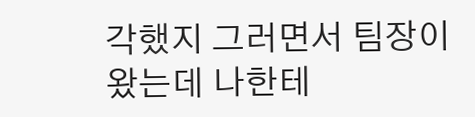각했지 그러면서 팀장이 왔는데 나한테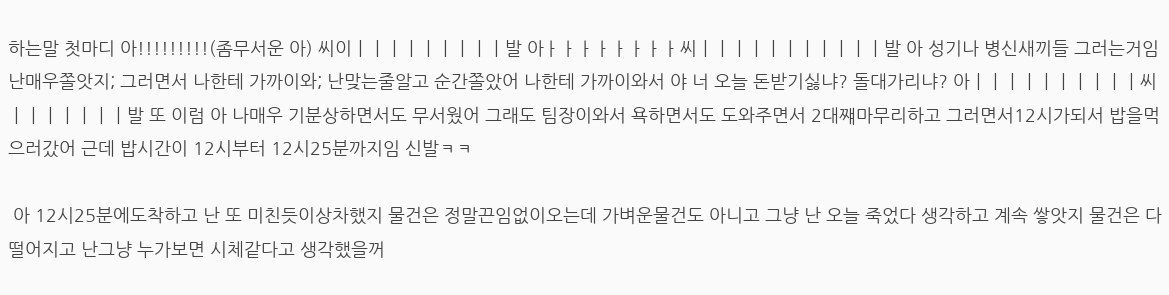하는말 첫마디 아!!!!!!!!!(좀무서운 아) 씨이ㅣㅣㅣㅣㅣㅣㅣㅣㅣ발 아ㅏㅏㅏㅏㅏㅏㅏㅏ씨ㅣㅣㅣㅣㅣㅣㅣㅣㅣㅣㅣ발 아 성기나 병신새끼들 그러는거임 난매우쫄앗지; 그러면서 나한테 가까이와; 난맞는줄알고 순간쫄았어 나한테 가까이와서 야 너 오늘 돈받기싫냐? 돌대가리냐? 아ㅣㅣㅣㅣㅣㅣㅣㅣㅣㅣ씨ㅣㅣㅣㅣㅣㅣㅣ발 또 이럼 아 나매우 기분상하면서도 무서웠어 그래도 팀장이와서 욕하면서도 도와주면서 2대쨰마무리하고 그러면서12시가되서 밥을먹으러갔어 근데 밥시간이 12시부터 12시25분까지임 신발ㅋㅋ

 아 12시25분에도착하고 난 또 미친듯이상차했지 물건은 정말끈임없이오는데 가벼운물건도 아니고 그냥 난 오늘 죽었다 생각하고 계속 쌓앗지 물건은 다떨어지고 난그냥 누가보면 시체같다고 생각했을꺼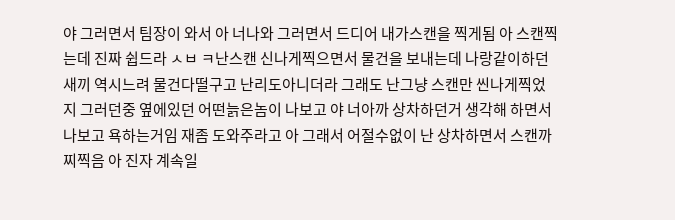야 그러면서 팀장이 와서 아 너나와 그러면서 드디어 내가스캔을 찍게됨 아 스캔찍는데 진짜 쉽드라 ㅅㅂ ㅋ난스캔 신나게찍으면서 물건을 보내는데 나랑같이하던새끼 역시느려 물건다떨구고 난리도아니더라 그래도 난그냥 스캔만 씬나게찍었지 그러던중 옆에있던 어떤늙은놈이 나보고 야 너아까 상차하던거 생각해 하면서 나보고 욕하는거임 재좀 도와주라고 아 그래서 어절수없이 난 상차하면서 스캔까찌찍음 아 진자 계속일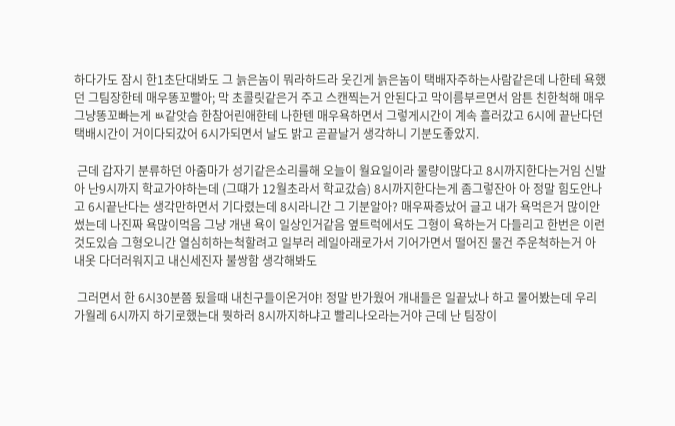하다가도 잠시 한1초단대봐도 그 늙은놈이 뭐라하드라 웃긴게 늙은놈이 택배자주하는사람같은데 나한테 욕했던 그팀장한테 매우똥꼬빨아; 막 초콜릿같은거 주고 스캔찍는거 안된다고 막이름부르면서 암튼 친한척해 매우 그냥똥꼬빠는게 ㅄ같앗슴 한참어린애한테 나한텐 매우욕하면서 그렇게시간이 계속 흘러갔고 6시에 끝난다던 택배시간이 거이다되갔어 6시가되면서 날도 밝고 곧끝날거 생각하니 기분도좋았지.

 근데 갑자기 분류하던 아줌마가 성기같은소리를해 오늘이 월요일이라 물량이많다고 8시까지한다는거임 신발 아 난9시까지 학교가야하는데 (그떄가 12월초라서 학교갔슴) 8시까지한다는게 좀그렇잔아 아 정말 힘도안나고 6시끝난다는 생각만하면서 기다렸는데 8시라니간 그 기분알아? 매우짜증났어 글고 내가 욕먹은거 많이안썼는데 나진짜 욕많이먹음 그냥 개낸 욕이 일상인거같음 옆트럭에서도 그형이 욕하는거 다들리고 한번은 이런것도있슴 그형오니간 열심히하는척할려고 일부러 레일아래로가서 기어가면서 떨어진 물건 주운척하는거 아 내옷 다더러워지고 내신세진자 불쌍함 생각해봐도

 그러면서 한 6시30분쯤 됬을때 내친구들이온거야! 정말 반가웠어 개내들은 일끝났나 하고 물어봤는데 우리가월레 6시까지 하기로했는대 뭣하러 8시까지하냐고 빨리나오라는거야 근데 난 팀장이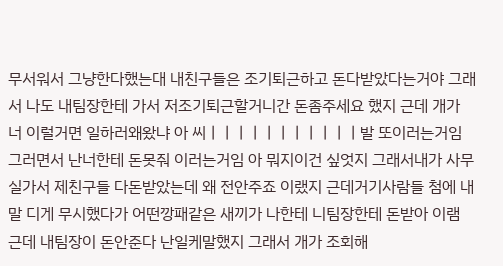무서워서 그냥한다했는대 내친구들은 조기퇴근하고 돈다받았다는거야 그래서 나도 내팀장한테 가서 저조기퇴근할거니간 돈좀주세요 했지 근데 개가 너 이럴거면 일하러왜왔냐 아 씨ㅣㅣㅣㅣㅣㅣㅣㅣㅣㅣㅣ발 또이러는거임 그러면서 난너한테 돈못줘 이러는거임 아 뭐지이건 싶엇지 그래서내가 사무실가서 제친구들 다돈받았는데 왜 전안주죠 이랬지 근데거기사람들 첨에 내말 디게 무시했다가 어떤깡패같은 새끼가 나한테 니팀장한테 돈받아 이램 근데 내팀장이 돈안준다 난일케말했지 그래서 개가 조회해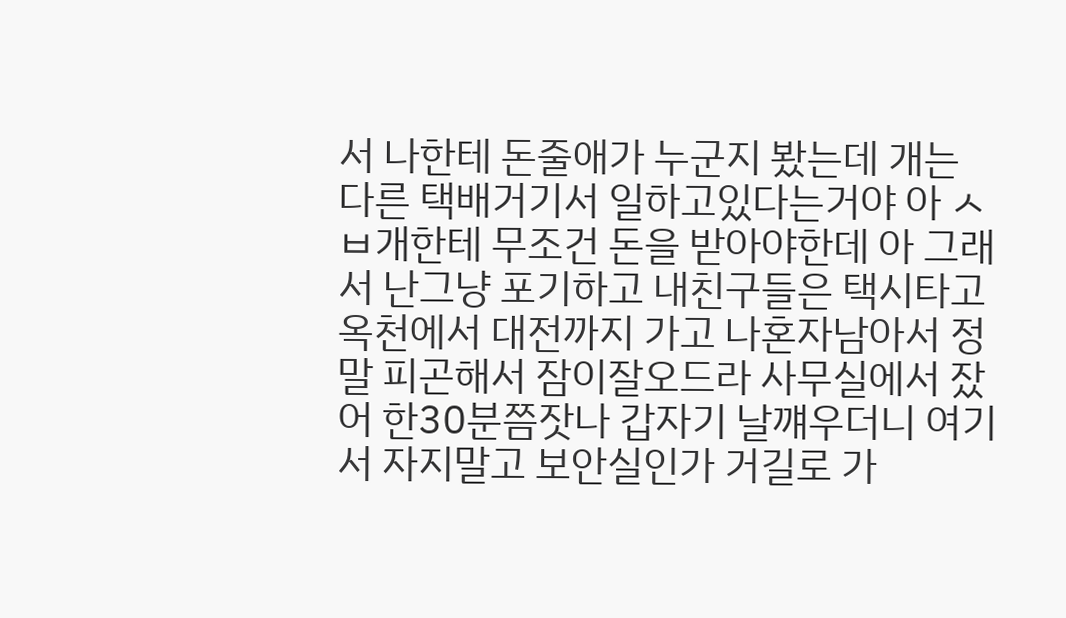서 나한테 돈줄애가 누군지 봤는데 개는 다른 택배거기서 일하고있다는거야 아 ㅅㅂ개한테 무조건 돈을 받아야한데 아 그래서 난그냥 포기하고 내친구들은 택시타고 옥천에서 대전까지 가고 나혼자남아서 정말 피곤해서 잠이잘오드라 사무실에서 잤어 한30분쯤잣나 갑자기 날꺠우더니 여기서 자지말고 보안실인가 거길로 가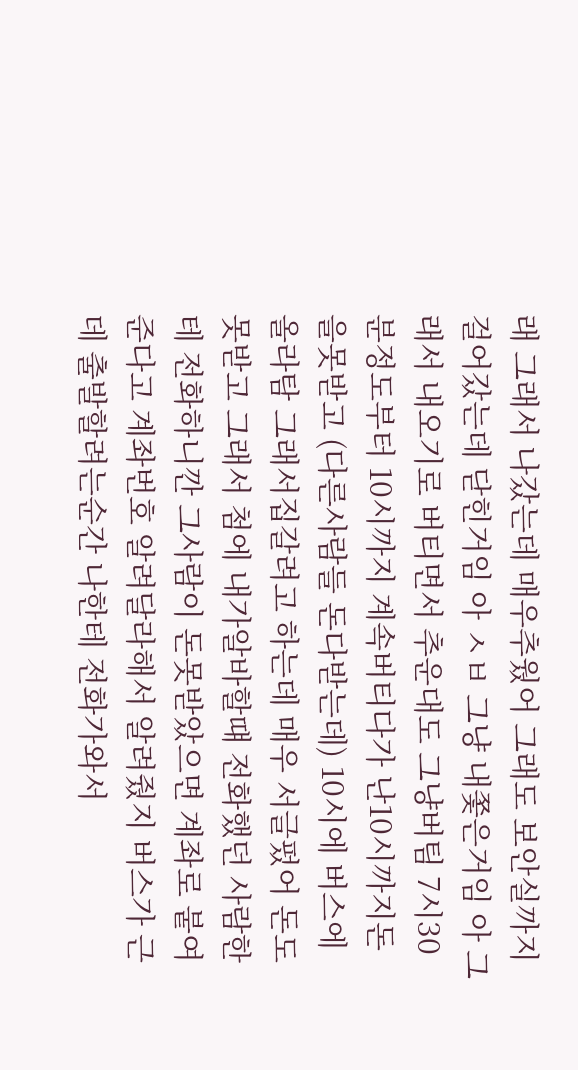래 그래서 나갔는데 매우추웠어 그래도 보안실까지 걸어갔는데 닫힌거임 아 ㅅㅂ 그냥 내쫓은거임 아 그래서 내오기로 버티면서 추운대도 그냥버팀 7시30분정도부터 10시까지 계속버티다가 난10시까지돈을못받고 (다른사람들 돈다받는데) 10시에 버스에 올라탐 그래서집갈려고 하는데 매우 서글펐어 돈도 못받고 그래서 첨에 내가알바할떄 전화했던 사람한테 전화하니깐 그사람이 돈못받았으면 계좌로 붙여준다고 계좌번호 알려달라해서 알려줬지 버스가 근데 출발할려는순간 나한테 전화가와서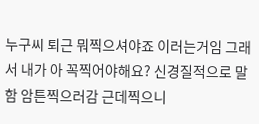누구씨 퇴근 뭐찍으셔야죠 이러는거임 그래서 내가 아 꼭찍어야해요? 신경질적으로 말함 암튼찍으러감 근데찍으니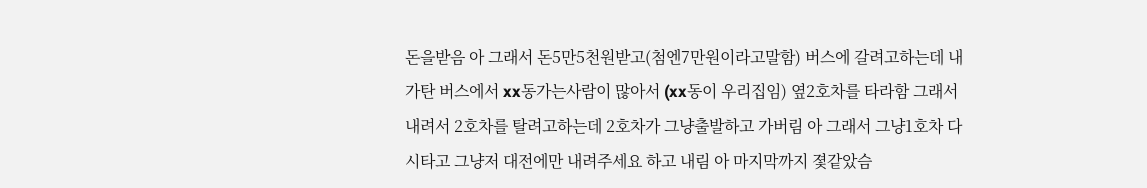돈을받음 아 그래서 돈5만5천원받고(첨엔7만원이라고말함) 버스에 갈려고하는데 내가탄 버스에서 xx동가는사람이 많아서 (xx동이 우리집임) 옆2호차를 타라함 그래서 내려서 2호차를 탈려고하는데 2호차가 그냥출발하고 가버림 아 그래서 그냥1호차 다시타고 그냥저 대전에만 내려주세요 하고 내림 아 마지막까지 졏같았슴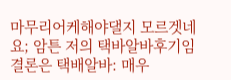마무리어케해야댈지 모르겟네요; 암튼 저의 택바알바후기임 결론은 택배알바: 매우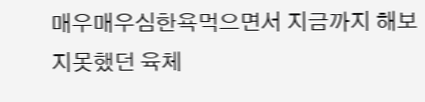매우매우심한욕먹으면서 지금까지 해보지못했던 육체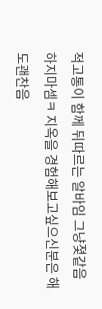적고통이 함께 뒤따르는 알바임 그냥졏같음 하지마셈ㅋ 지옥을 경험해보고싶으신분은 해도괜찬음